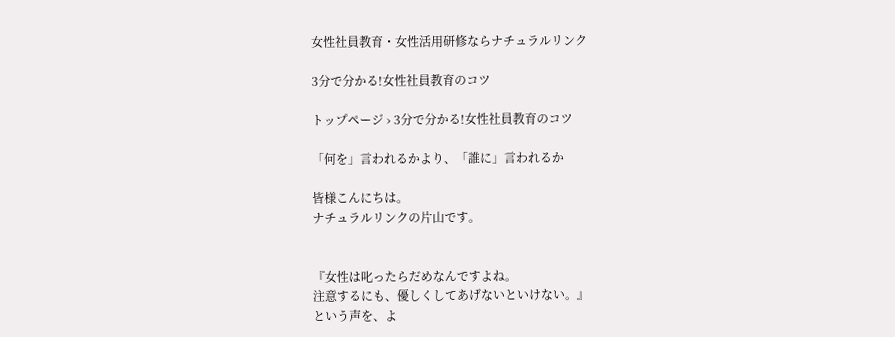女性社員教育・女性活用研修ならナチュラルリンク

3分で分かる!女性社員教育のコツ

トップページ › 3分で分かる!女性社員教育のコツ

「何を」言われるかより、「誰に」言われるか

皆様こんにちは。
ナチュラルリンクの片山です。


『女性は叱ったらだめなんですよね。
注意するにも、優しくしてあげないといけない。』
という声を、よ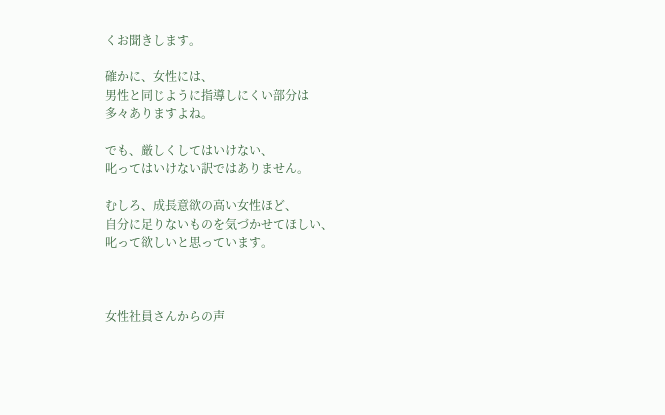くお聞きします。

確かに、女性には、
男性と同じように指導しにくい部分は
多々ありますよね。

でも、厳しくしてはいけない、
叱ってはいけない訳ではありません。

むしろ、成長意欲の高い女性ほど、
自分に足りないものを気づかせてほしい、
叱って欲しいと思っています。



女性社員さんからの声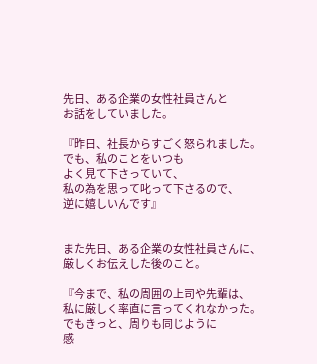先日、ある企業の女性社員さんと
お話をしていました。

『昨日、社長からすごく怒られました。
でも、私のことをいつも
よく見て下さっていて、
私の為を思って叱って下さるので、
逆に嬉しいんです』


また先日、ある企業の女性社員さんに、
厳しくお伝えした後のこと。

『今まで、私の周囲の上司や先輩は、
私に厳しく率直に言ってくれなかった。
でもきっと、周りも同じように
感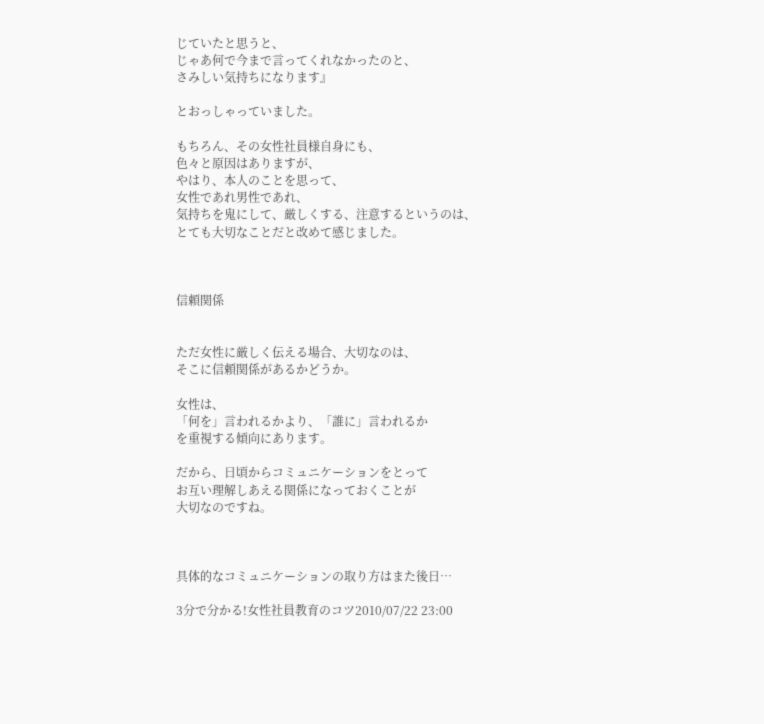じていたと思うと、
じゃあ何で今まで言ってくれなかったのと、
さみしい気持ちになります』

とおっしゃっていました。

もちろん、その女性社員様自身にも、
色々と原因はありますが、
やはり、本人のことを思って、
女性であれ男性であれ、
気持ちを鬼にして、厳しくする、注意するというのは、
とても大切なことだと改めて感じました。



信頼関係


ただ女性に厳しく伝える場合、大切なのは、
そこに信頼関係があるかどうか。

女性は、
「何を」言われるかより、「誰に」言われるか
を重視する傾向にあります。

だから、日頃からコミュニケーションをとって
お互い理解しあえる関係になっておくことが
大切なのですね。



具体的なコミュニケーションの取り方はまた後日…

3分で分かる!女性社員教育のコツ2010/07/22 23:00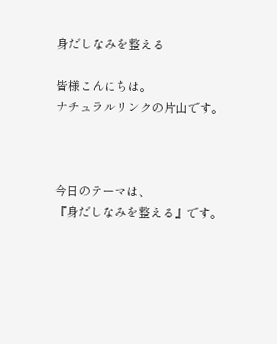身だしなみを整える

皆様こんにちは。
ナチュラルリンクの片山です。



今日のテーマは、
『身だしなみを整える』です。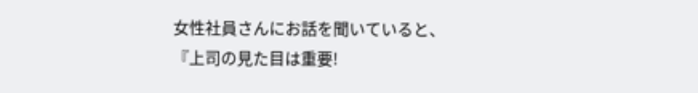女性社員さんにお話を聞いていると、
『上司の見た目は重要!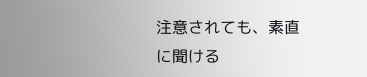注意されても、素直に聞ける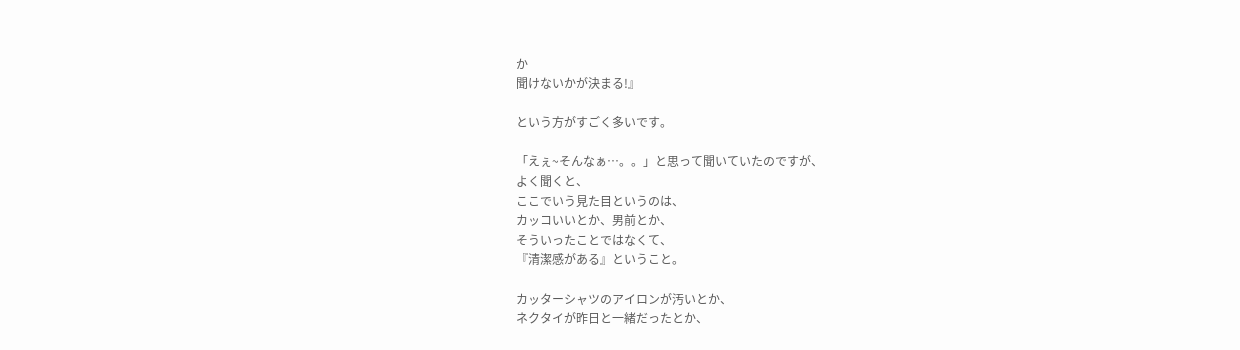か
聞けないかが決まる!』

という方がすごく多いです。

「えぇ~そんなぁ…。。」と思って聞いていたのですが、
よく聞くと、
ここでいう見た目というのは、
カッコいいとか、男前とか、
そういったことではなくて、
『清潔感がある』ということ。

カッターシャツのアイロンが汚いとか、
ネクタイが昨日と一緒だったとか、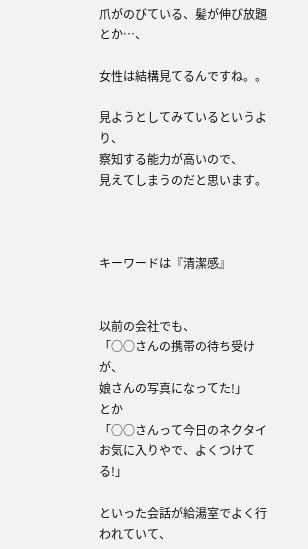爪がのびている、髪が伸び放題とか…、

女性は結構見てるんですね。。

見ようとしてみているというより、
察知する能力が高いので、
見えてしまうのだと思います。



キーワードは『清潔感』


以前の会社でも、
「○○さんの携帯の待ち受けが、
娘さんの写真になってた!」
とか
「○○さんって今日のネクタイ
お気に入りやで、よくつけてる!」

といった会話が給湯室でよく行われていて、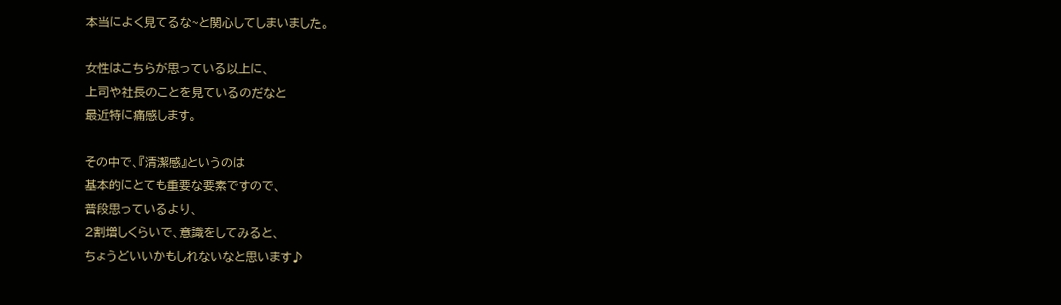本当によく見てるな~と関心してしまいました。

女性はこちらが思っている以上に、
上司や社長のことを見ているのだなと
最近特に痛感します。

その中で、『清潔感』というのは
基本的にとても重要な要素ですので、
普段思っているより、
2割増しくらいで、意識をしてみると、
ちょうどいいかもしれないなと思います♪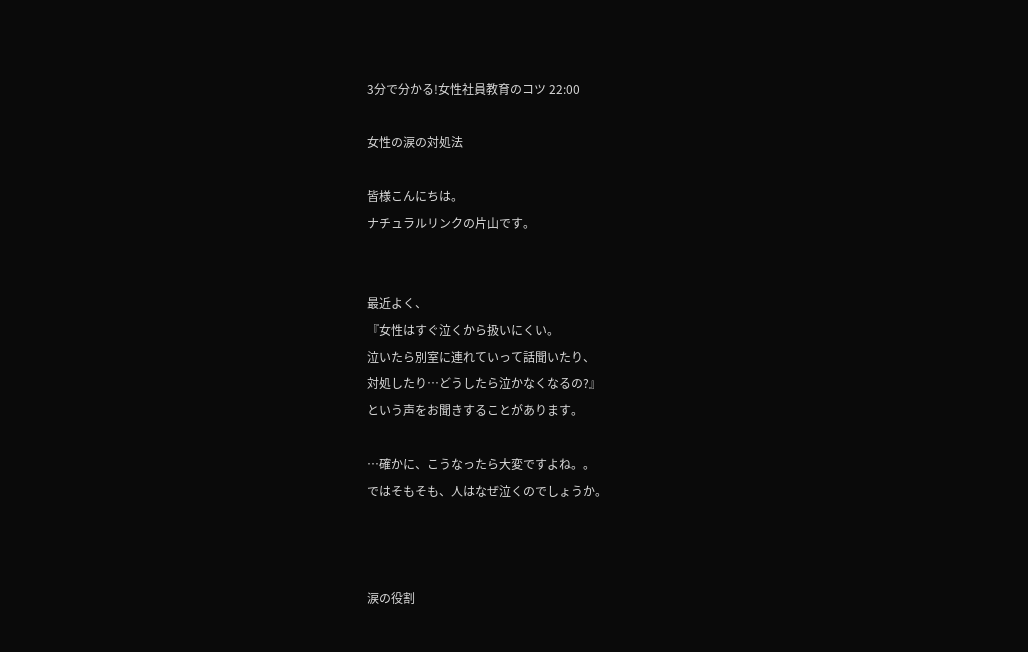3分で分かる!女性社員教育のコツ 22:00

女性の涙の対処法

皆様こんにちは。
ナチュラルリンクの片山です。


最近よく、
『女性はすぐ泣くから扱いにくい。
泣いたら別室に連れていって話聞いたり、
対処したり…どうしたら泣かなくなるの?』
という声をお聞きすることがあります。

…確かに、こうなったら大変ですよね。。
ではそもそも、人はなぜ泣くのでしょうか。



涙の役割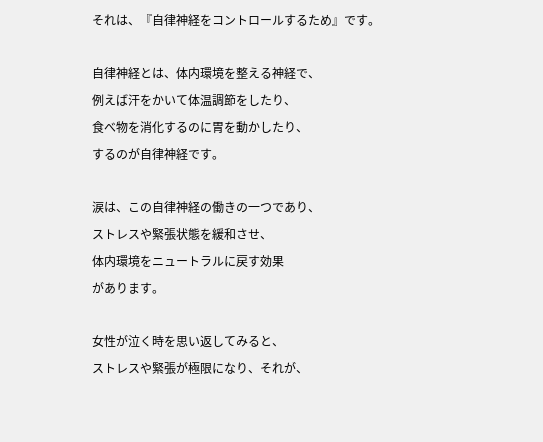それは、『自律神経をコントロールするため』です。

自律神経とは、体内環境を整える神経で、
例えば汗をかいて体温調節をしたり、
食べ物を消化するのに胃を動かしたり、
するのが自律神経です。

涙は、この自律神経の働きの一つであり、
ストレスや緊張状態を緩和させ、
体内環境をニュートラルに戻す効果
があります。

女性が泣く時を思い返してみると、
ストレスや緊張が極限になり、それが、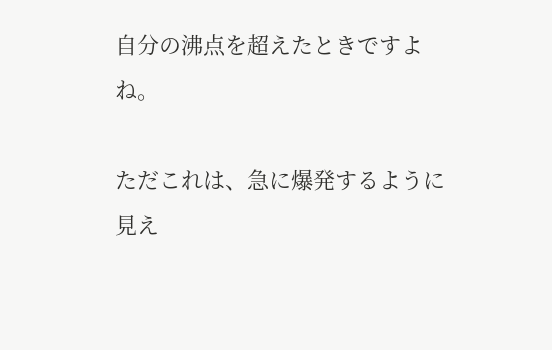自分の沸点を超えたときですよね。

ただこれは、急に爆発するように見え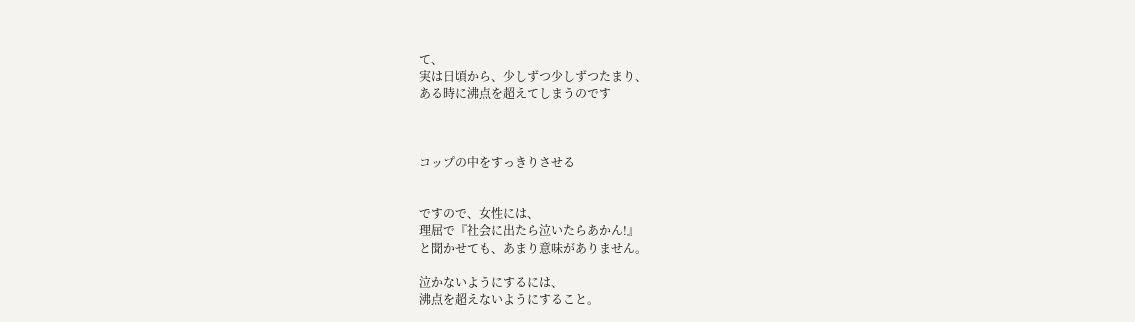て、
実は日頃から、少しずつ少しずつたまり、
ある時に沸点を超えてしまうのです



コップの中をすっきりさせる


ですので、女性には、
理屈で『社会に出たら泣いたらあかん!』
と聞かせても、あまり意味がありません。

泣かないようにするには、
沸点を超えないようにすること。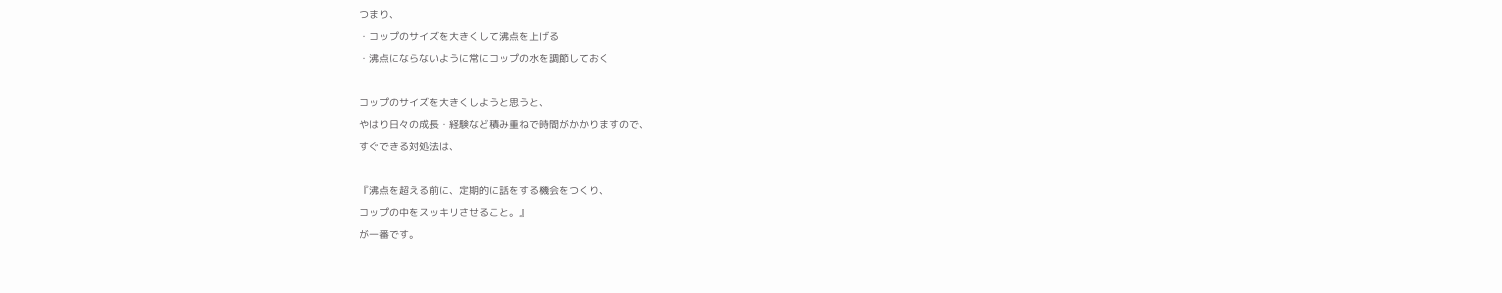つまり、
・コップのサイズを大きくして沸点を上げる
・沸点にならないように常にコップの水を調節しておく

コップのサイズを大きくしようと思うと、
やはり日々の成長・経験など積み重ねで時間がかかりますので、
すぐできる対処法は、

『沸点を超える前に、定期的に話をする機会をつくり、
コップの中をスッキリさせること。』
が一番です。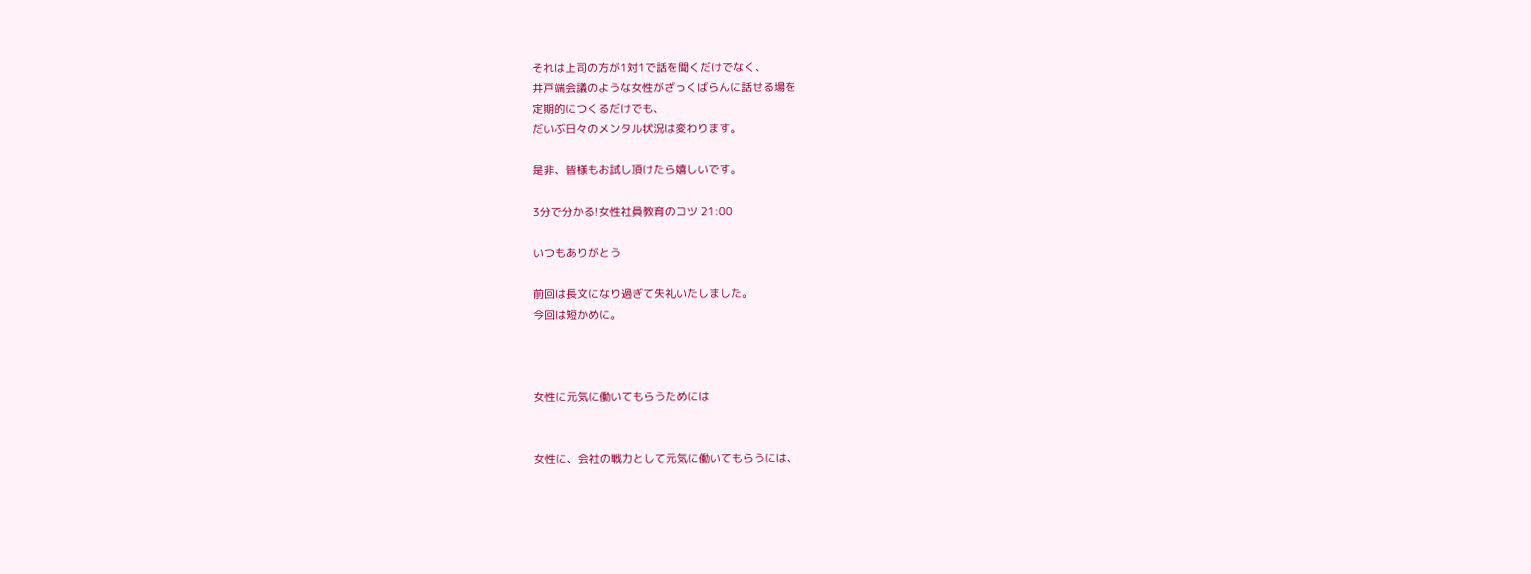それは上司の方が1対1で話を聞くだけでなく、
井戸端会議のような女性がざっくばらんに話せる場を
定期的につくるだけでも、
だいぶ日々のメンタル状況は変わります。

是非、皆様もお試し頂けたら嬉しいです。

3分で分かる!女性社員教育のコツ 21:00

いつもありがとう

前回は長文になり過ぎて失礼いたしました。
今回は短かめに。



女性に元気に働いてもらうためには


女性に、会社の戦力として元気に働いてもらうには、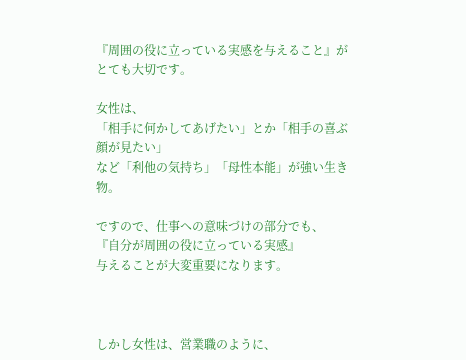『周囲の役に立っている実感を与えること』がとても大切です。

女性は、
「相手に何かしてあげたい」とか「相手の喜ぶ顔が見たい」
など「利他の気持ち」「母性本能」が強い生き物。

ですので、仕事への意味づけの部分でも、
『自分が周囲の役に立っている実感』
与えることが大変重要になります。



しかし女性は、営業職のように、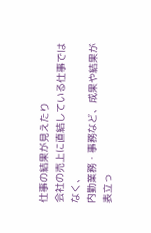仕事の結果が見えたり
会社の売上に直結している仕事ではなく、
内勤業務・事務など、成果や結果が
表立っ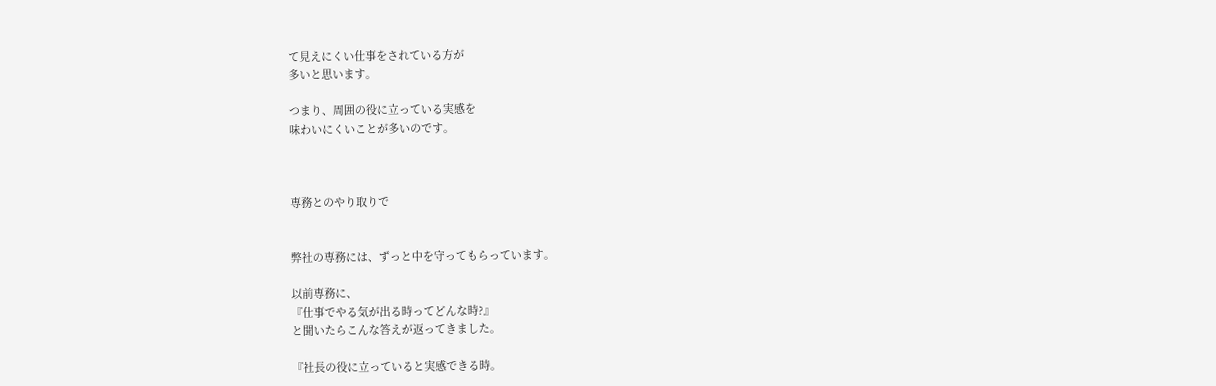て見えにくい仕事をされている方が
多いと思います。

つまり、周囲の役に立っている実感を
味わいにくいことが多いのです。



専務とのやり取りで


弊社の専務には、ずっと中を守ってもらっています。

以前専務に、
『仕事でやる気が出る時ってどんな時?』
と聞いたらこんな答えが返ってきました。

『社長の役に立っていると実感できる時。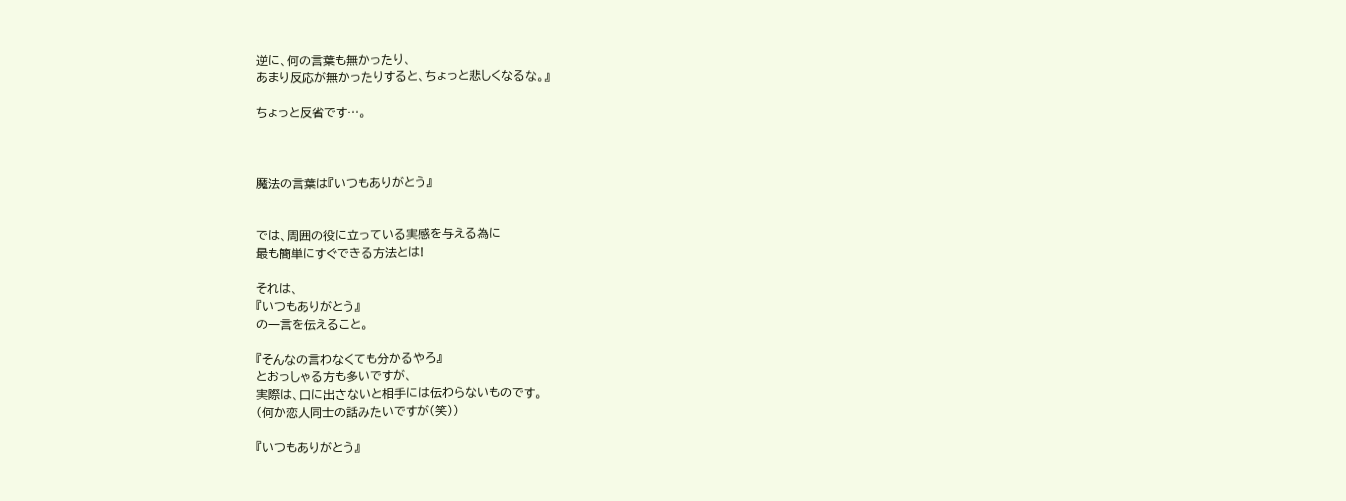逆に、何の言葉も無かったり、
あまり反応が無かったりすると、ちょっと悲しくなるな。』

ちょっと反省です…。



魔法の言葉は『いつもありがとう』


では、周囲の役に立っている実感を与える為に
最も簡単にすぐできる方法とは!

それは、
『いつもありがとう』
の一言を伝えること。

『そんなの言わなくても分かるやろ』
とおっしゃる方も多いですが、
実際は、口に出さないと相手には伝わらないものです。
(何か恋人同士の話みたいですが(笑))

『いつもありがとう』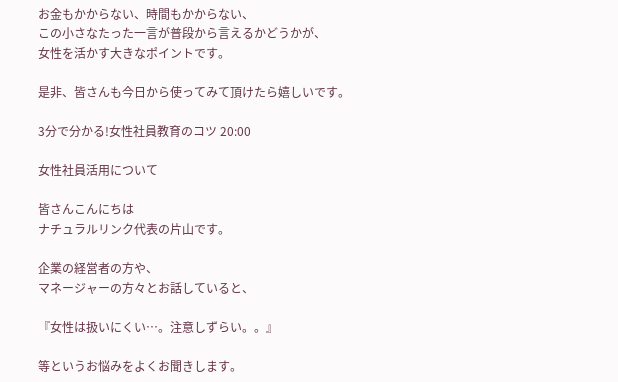お金もかからない、時間もかからない、
この小さなたった一言が普段から言えるかどうかが、
女性を活かす大きなポイントです。

是非、皆さんも今日から使ってみて頂けたら嬉しいです。

3分で分かる!女性社員教育のコツ 20:00

女性社員活用について

皆さんこんにちは
ナチュラルリンク代表の片山です。

企業の経営者の方や、
マネージャーの方々とお話していると、

『女性は扱いにくい…。注意しずらい。。』

等というお悩みをよくお聞きします。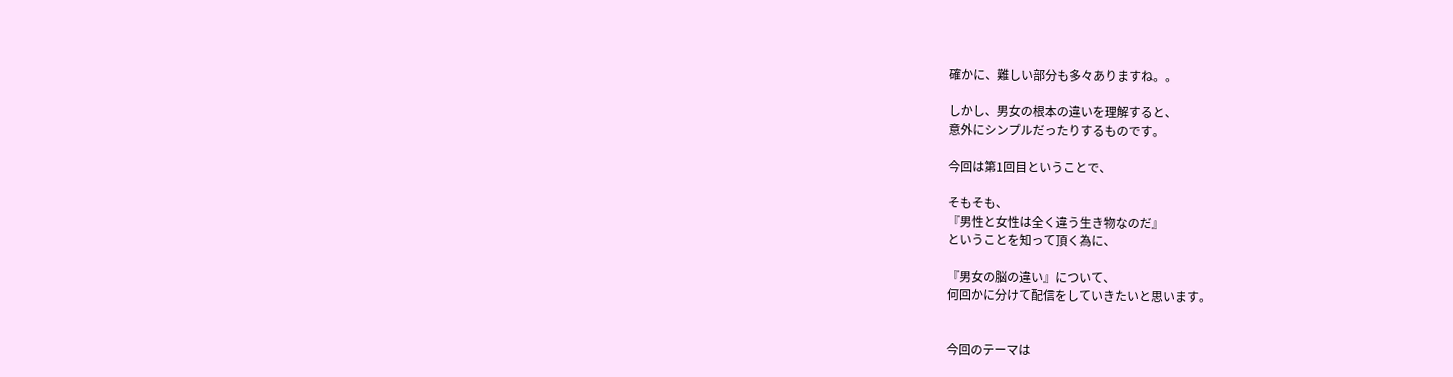確かに、難しい部分も多々ありますね。。

しかし、男女の根本の違いを理解すると、
意外にシンプルだったりするものです。

今回は第1回目ということで、

そもそも、
『男性と女性は全く違う生き物なのだ』
ということを知って頂く為に、

『男女の脳の違い』について、
何回かに分けて配信をしていきたいと思います。


今回のテーマは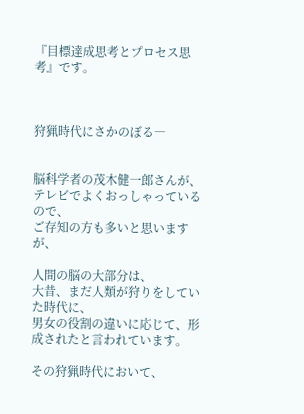『目標達成思考とプロセス思考』です。



狩猟時代にさかのぼる―


脳科学者の茂木健一郎さんが、
テレビでよくおっしゃっているので、
ご存知の方も多いと思いますが、

人間の脳の大部分は、
大昔、まだ人類が狩りをしていた時代に、
男女の役割の違いに応じて、形成されたと言われています。

その狩猟時代において、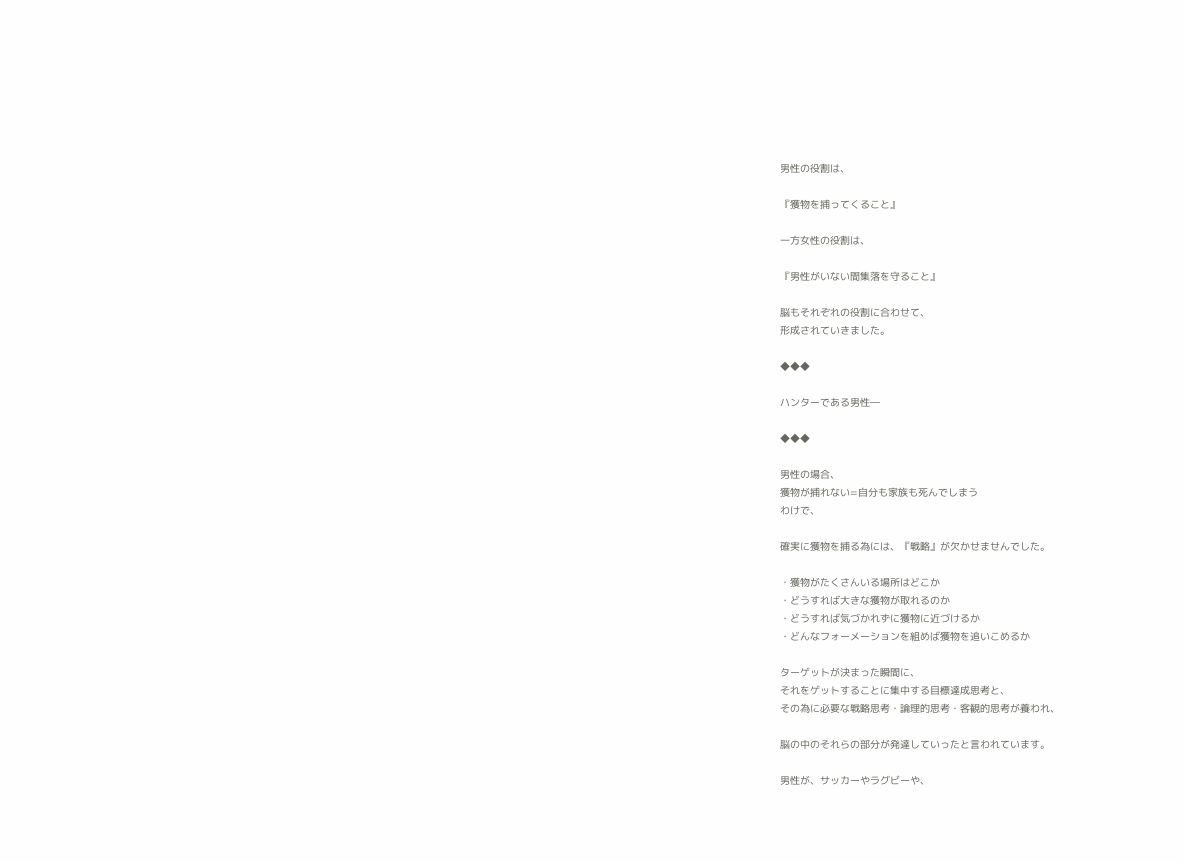男性の役割は、

『獲物を捕ってくること』

一方女性の役割は、

『男性がいない間集落を守ること』

脳もそれぞれの役割に合わせて、
形成されていきました。

◆◆◆

ハンターである男性―

◆◆◆

男性の場合、
獲物が捕れない=自分も家族も死んでしまう
わけで、

確実に獲物を捕る為には、『戦略』が欠かせませんでした。

・獲物がたくさんいる場所はどこか
・どうすれば大きな獲物が取れるのか
・どうすれば気づかれずに獲物に近づけるか
・どんなフォーメーションを組めば獲物を追いこめるか

ターゲットが決まった瞬間に、
それをゲットすることに集中する目標達成思考と、
その為に必要な戦略思考・論理的思考・客観的思考が養われ、

脳の中のそれらの部分が発達していったと言われています。

男性が、サッカーやラグビーや、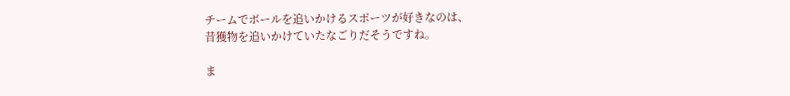チームでボールを追いかけるスポーツが好きなのは、
昔獲物を追いかけていたなごりだそうですね。

ま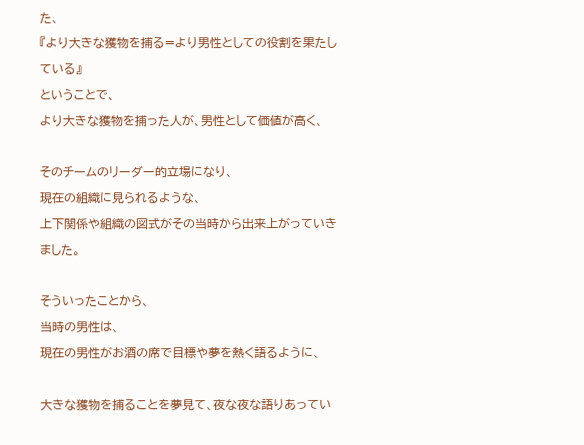た、
『より大きな獲物を捕る=より男性としての役割を果たしている』
ということで、
より大きな獲物を捕った人が、男性として価値が高く、

そのチームのリーダー的立場になり、
現在の組織に見られるような、
上下関係や組織の図式がその当時から出来上がっていきました。

そういったことから、
当時の男性は、
現在の男性がお酒の席で目標や夢を熱く語るように、

大きな獲物を捕ることを夢見て、夜な夜な語りあってい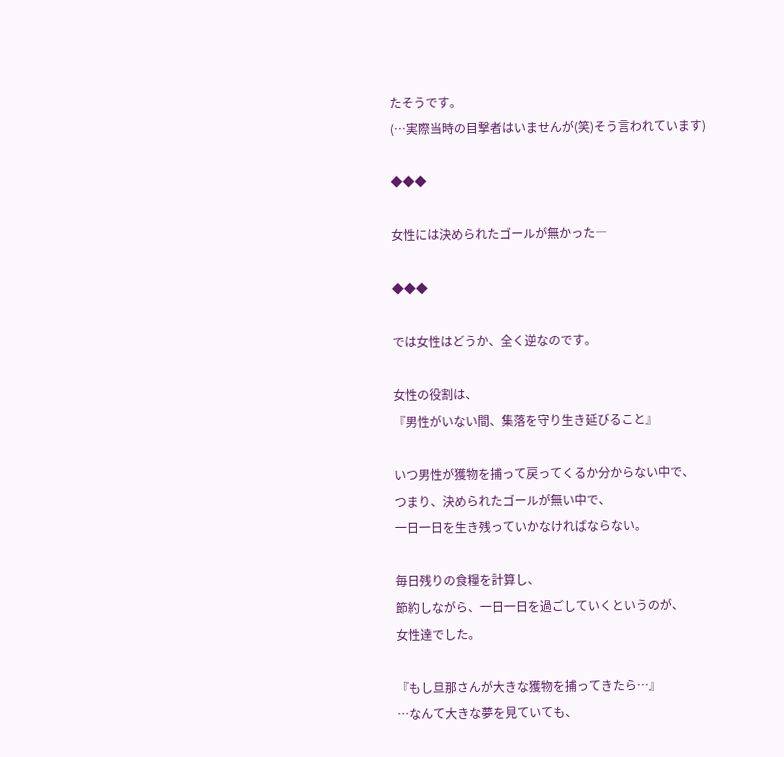たそうです。
(…実際当時の目撃者はいませんが(笑)そう言われています)

◆◆◆

女性には決められたゴールが無かった―

◆◆◆

では女性はどうか、全く逆なのです。

女性の役割は、
『男性がいない間、集落を守り生き延びること』

いつ男性が獲物を捕って戻ってくるか分からない中で、
つまり、決められたゴールが無い中で、
一日一日を生き残っていかなければならない。

毎日残りの食糧を計算し、
節約しながら、一日一日を過ごしていくというのが、
女性達でした。

『もし旦那さんが大きな獲物を捕ってきたら…』
…なんて大きな夢を見ていても、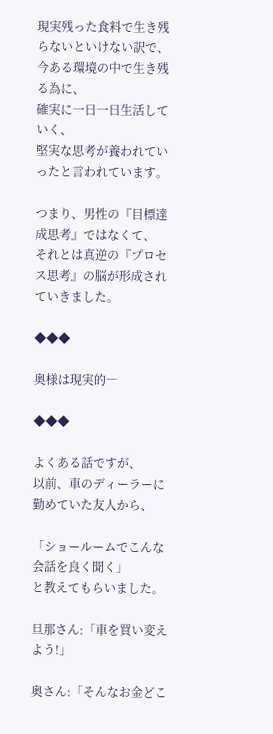現実残った食料で生き残らないといけない訳で、
今ある環境の中で生き残る為に、
確実に一日一日生活していく、
堅実な思考が養われていったと言われています。

つまり、男性の『目標達成思考』ではなくて、
それとは真逆の『プロセス思考』の脳が形成されていきました。

◆◆◆

奥様は現実的―

◆◆◆

よくある話ですが、
以前、車のディーラーに勤めていた友人から、

「ショールームでこんな会話を良く聞く」
と教えてもらいました。

旦那さん:「車を買い変えよう!」

奥さん:「そんなお金どこ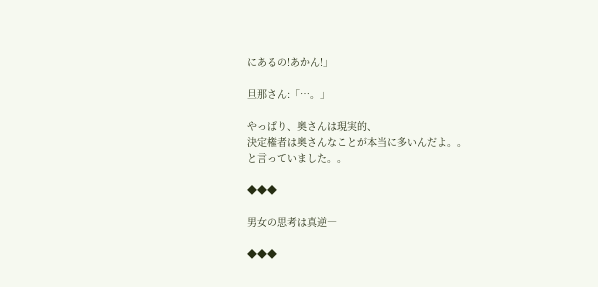にあるの!あかん!」

旦那さん:「…。」

やっぱり、奥さんは現実的、
決定権者は奥さんなことが本当に多いんだよ。。
と言っていました。。

◆◆◆

男女の思考は真逆―

◆◆◆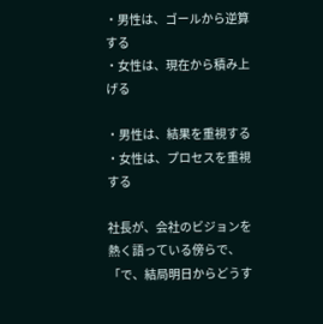・男性は、ゴールから逆算する
・女性は、現在から積み上げる

・男性は、結果を重視する
・女性は、プロセスを重視する

社長が、会社のビジョンを熱く語っている傍らで、
「で、結局明日からどうす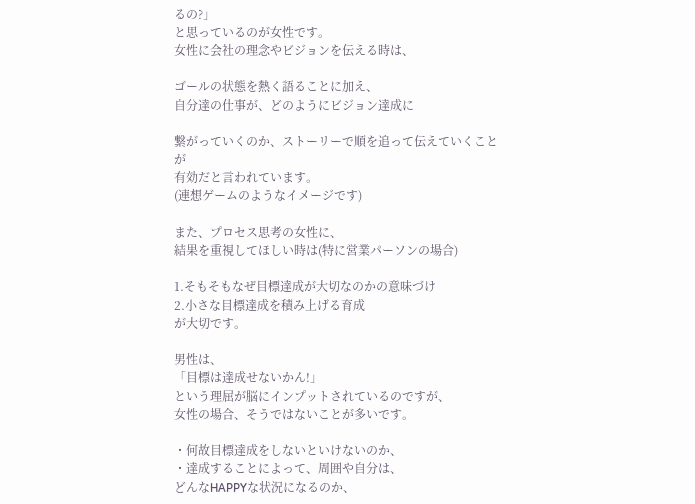るの?」
と思っているのが女性です。
女性に会社の理念やビジョンを伝える時は、

ゴールの状態を熱く語ることに加え、
自分達の仕事が、どのようにビジョン達成に

繋がっていくのか、ストーリーで順を追って伝えていくことが
有効だと言われています。
(連想ゲームのようなイメージです)

また、プロセス思考の女性に、
結果を重視してほしい時は(特に営業パーソンの場合)

1.そもそもなぜ目標達成が大切なのかの意味づけ
2.小さな目標達成を積み上げる育成
が大切です。

男性は、
「目標は達成せないかん!」
という理屈が脳にインプットされているのですが、
女性の場合、そうではないことが多いです。

・何故目標達成をしないといけないのか、
・達成することによって、周囲や自分は、
どんなHAPPYな状況になるのか、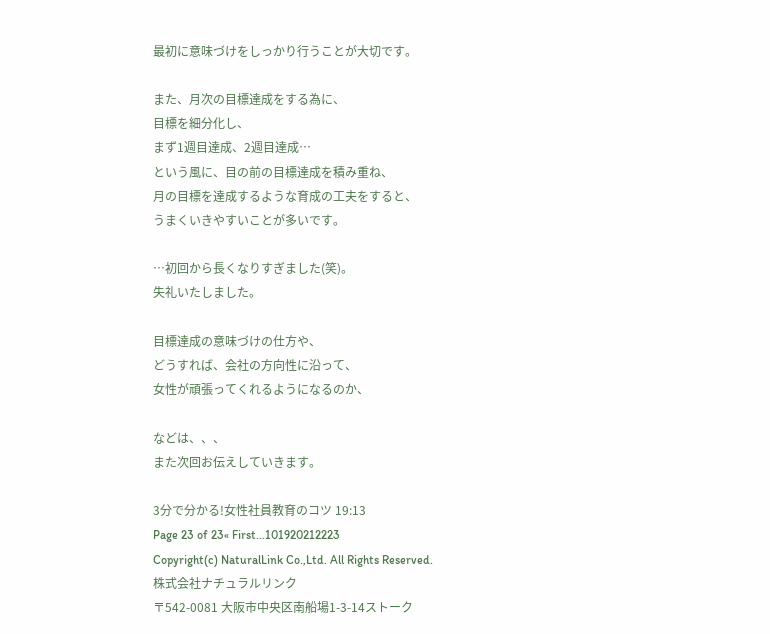最初に意味づけをしっかり行うことが大切です。

また、月次の目標達成をする為に、
目標を細分化し、
まず1週目達成、2週目達成…
という風に、目の前の目標達成を積み重ね、
月の目標を達成するような育成の工夫をすると、
うまくいきやすいことが多いです。

…初回から長くなりすぎました(笑)。
失礼いたしました。

目標達成の意味づけの仕方や、
どうすれば、会社の方向性に沿って、
女性が頑張ってくれるようになるのか、

などは、、、
また次回お伝えしていきます。

3分で分かる!女性社員教育のコツ 19:13
Page 23 of 23« First...101920212223
Copyright(c) NaturalLink Co.,Ltd. All Rights Reserved.
株式会社ナチュラルリンク
〒542-0081 大阪市中央区南船場1-3-14ストーク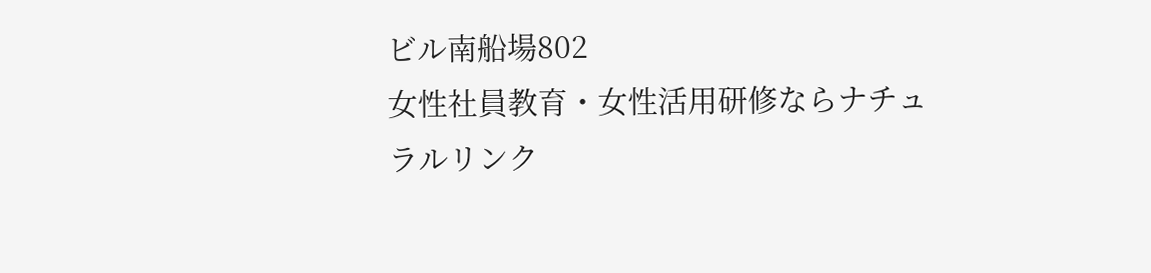ビル南船場802
女性社員教育・女性活用研修ならナチュラルリンク